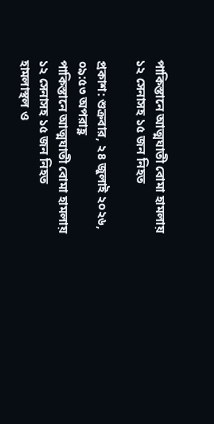পাকিস্তানে আত্মঘাতী বোমা হামলায় ১২ সেনাসহ ১৫ জন নিহত

প্রকাশ: শুক্রবার, ২৪ জুলাই ২০২৬, ০৯:৫৩ অপরাহ্ণ
পাকিস্তানে আত্মঘাতী বোমা হামলায় ১২ সেনাসহ ১৫ জন নিহত
হামলাস্থল ও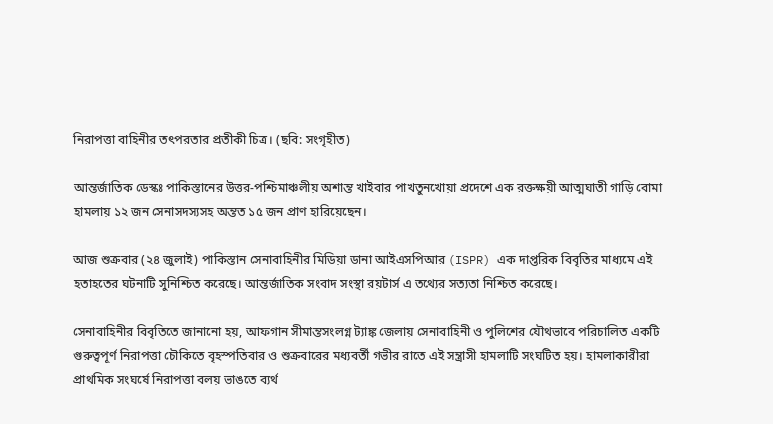নিরাপত্তা বাহিনীর তৎপরতার প্রতীকী চিত্র। (ছবি: সংগৃহীত)

আন্তর্জাতিক ডেস্কঃ পাকিস্তানের উত্তর-পশ্চিমাঞ্চলীয় অশান্ত খাইবার পাখতুনখোয়া প্রদেশে এক রক্তক্ষয়ী আত্মঘাতী গাড়ি বোমা হামলায় ১২ জন সেনাসদস্যসহ অন্তত ১৫ জন প্রাণ হারিয়েছেন।

আজ শুক্রবার (২৪ জুলাই) পাকিস্তান সেনাবাহিনীর মিডিয়া ডানা আইএসপিআর (ISPR) এক দাপ্তরিক বিবৃতির মাধ্যমে এই হতাহতের ঘটনাটি সুনিশ্চিত করেছে। আন্তর্জাতিক সংবাদ সংস্থা রয়টার্স এ তথ্যের সত্যতা নিশ্চিত করেছে।

সেনাবাহিনীর বিবৃতিতে জানানো হয়, আফগান সীমান্তসংলগ্ন ট্যাঙ্ক জেলায় সেনাবাহিনী ও পুলিশের যৌথভাবে পরিচালিত একটি গুরুত্বপূর্ণ নিরাপত্তা চৌকিতে বৃহস্পতিবার ও শুক্রবারের মধ্যবর্তী গভীর রাতে এই সন্ত্রাসী হামলাটি সংঘটিত হয়। হামলাকারীরা প্রাথমিক সংঘর্ষে নিরাপত্তা বলয় ভাঙতে ব্যর্থ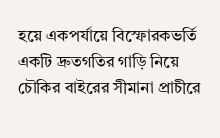হয়ে একপর্যায়ে বিস্ফোরকভর্তি একটি দ্রুতগতির গাড়ি নিয়ে চৌকির বাইরের সীমানা প্রাচীরে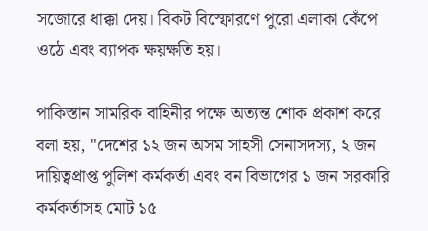সজোরে ধাক্কা দেয়। বিকট বিস্ফোরণে পুরো এলাকা কেঁপে ওঠে এবং ব্যাপক ক্ষয়ক্ষতি হয়।

পাকিস্তান সামরিক বাহিনীর পক্ষে অত্যন্ত শোক প্রকাশ করে বলা হয়, "দেশের ১২ জন অসম সাহসী সেনাসদস্য, ২ জন দায়িত্বপ্রাপ্ত পুলিশ কর্মকর্তা এবং বন বিভাগের ১ জন সরকারি কর্মকর্তাসহ মোট ১৫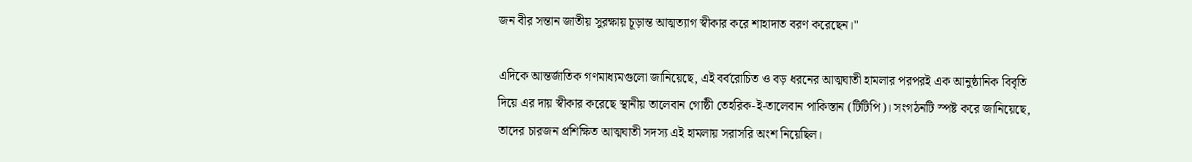জন বীর সন্তান জাতীয় সুরক্ষায় চূড়ান্ত আত্মত্যাগ স্বীকার করে শাহাদাত বরণ করেছেন।"

এদিকে আন্তর্জাতিক গণমাধ্যমগুলো জানিয়েছে, এই বর্বরোচিত ও বড় ধরনের আত্মঘাতী হামলার পরপরই এক আনুষ্ঠানিক বিবৃতি দিয়ে এর দায় স্বীকার করেছে স্থানীয় তালেবান গোষ্ঠী তেহরিক-ই-তালেবান পাকিস্তান (টিটিপি)। সংগঠনটি স্পষ্ট করে জানিয়েছে, তাদের চারজন প্রশিক্ষিত আত্মঘাতী সদস্য এই হামলায় সরাসরি অংশ নিয়েছিল।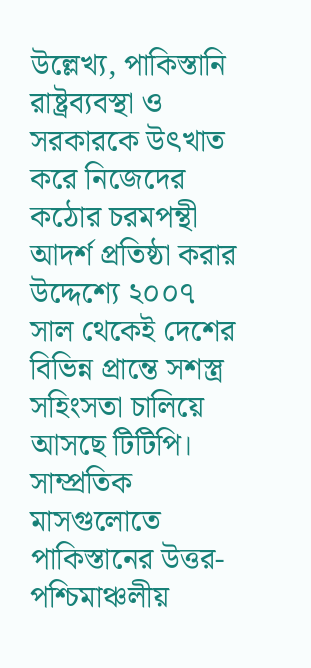উল্লেখ্য, পাকিস্তানি রাষ্ট্রব্যবস্থা ও সরকারকে উৎখাত করে নিজেদের কঠোর চরমপন্থী আদর্শ প্রতিষ্ঠা করার উদ্দেশ্যে ২০০৭ সাল থেকেই দেশের বিভিন্ন প্রান্তে সশস্ত্র সহিংসতা চালিয়ে আসছে টিটিপি। সাম্প্রতিক মাসগুলোতে পাকিস্তানের উত্তর-পশ্চিমাঞ্চলীয়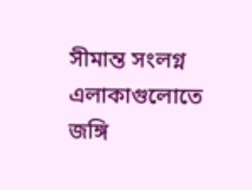সীমান্ত সংলগ্ন এলাকাগুলোতে জঙ্গি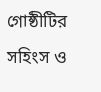গোষ্ঠীটির সহিংস ও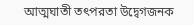আত্মঘাতী তৎপরতা উদ্বেগজনক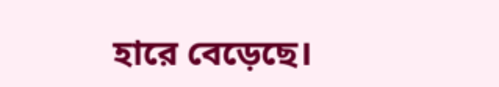হারে বেড়েছে।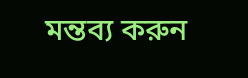মন্তব্য করুন